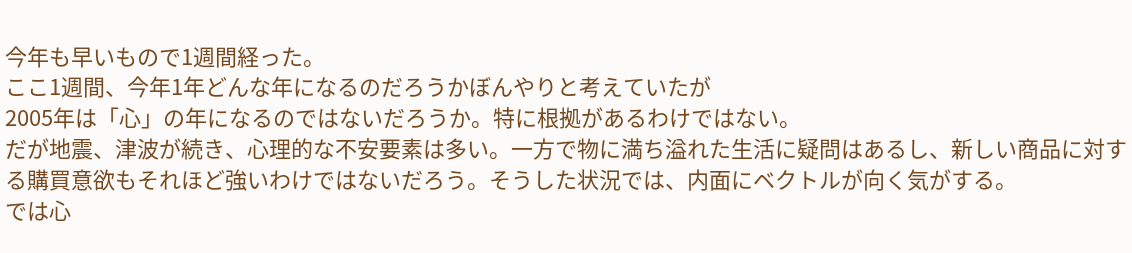今年も早いもので1週間経った。
ここ1週間、今年1年どんな年になるのだろうかぼんやりと考えていたが
2005年は「心」の年になるのではないだろうか。特に根拠があるわけではない。
だが地震、津波が続き、心理的な不安要素は多い。一方で物に満ち溢れた生活に疑問はあるし、新しい商品に対する購買意欲もそれほど強いわけではないだろう。そうした状況では、内面にベクトルが向く気がする。
では心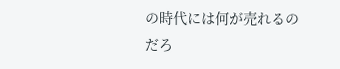の時代には何が売れるのだろ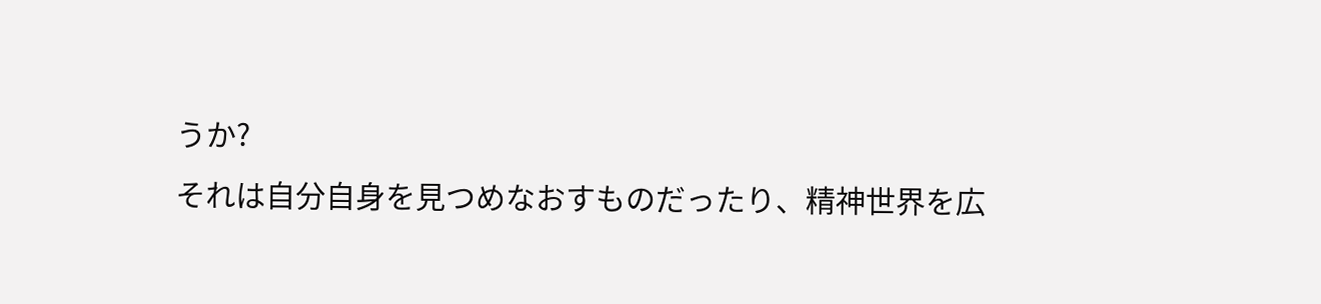うか?
それは自分自身を見つめなおすものだったり、精神世界を広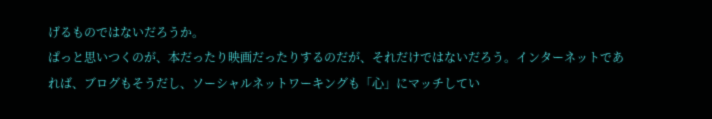げるものではないだろうか。
ぱっと思いつくのが、本だったり映画だったりするのだが、それだけではないだろう。インターネットであれば、ブログもそうだし、ソーシャルネットワーキングも「心」にマッチしてい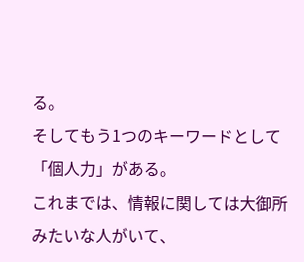る。
そしてもう1つのキーワードとして「個人力」がある。
これまでは、情報に関しては大御所みたいな人がいて、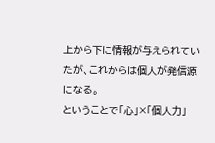上から下に情報が与えられていたが、これからは個人が発信源になる。
ということで「心」×「個人力」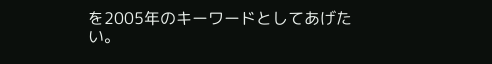を2005年のキーワードとしてあげたい。